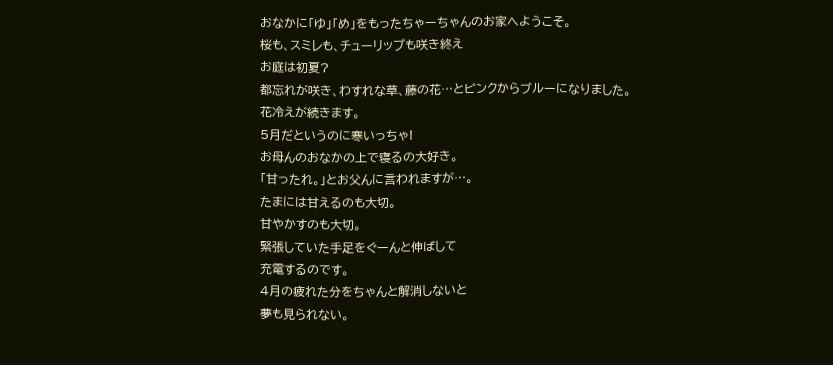おなかに「ゆ」「め」をもったちゃーちゃんのお家へようこそ。
桜も、スミレも、チューリップも咲き終え
お庭は初夏?
都忘れが咲き、わすれな草、藤の花…とピンクからブルーになりました。
花冷えが続きます。
5月だというのに寒いっちゃ!
お母んのおなかの上で寝るの大好き。
「甘ったれ。」とお父んに言われますが…。
たまには甘えるのも大切。
甘やかすのも大切。
緊張していた手足をぐーんと伸ばして
充電するのです。
4月の疲れた分をちゃんと解消しないと
夢も見られない。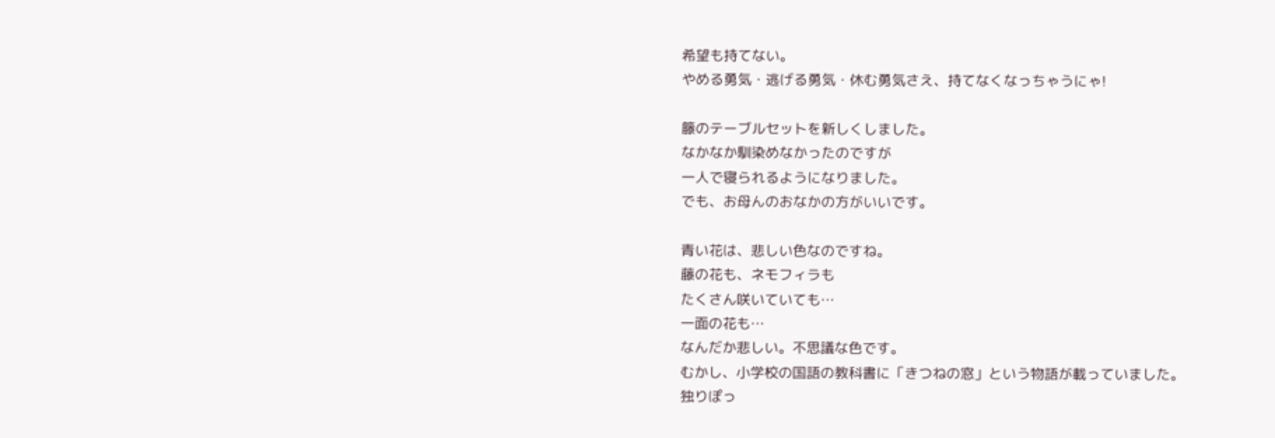希望も持てない。
やめる勇気・逃げる勇気・休む勇気さえ、持てなくなっちゃうにゃ!

籐のテーブルセットを新しくしました。
なかなか馴染めなかったのですが
一人で寝られるようになりました。
でも、お母んのおなかの方がいいです。

青い花は、悲しい色なのですね。
藤の花も、ネモフィラも
たくさん咲いていても…
一面の花も…
なんだか悲しい。不思議な色です。
むかし、小学校の国語の教科書に「きつねの窓」という物語が載っていました。
独りぽっ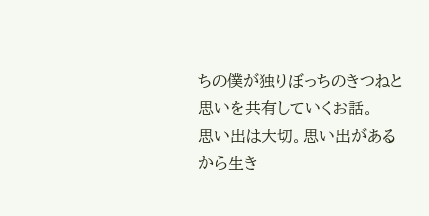ちの僕が独りぼっちのきつねと思いを共有していくお話。
思い出は大切。思い出があるから生き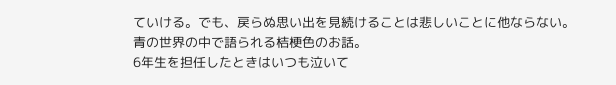ていける。でも、戻らぬ思い出を見続けることは悲しいことに他ならない。
青の世界の中で語られる桔梗色のお話。
6年生を担任したときはいつも泣いて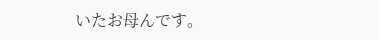いたお母んです。